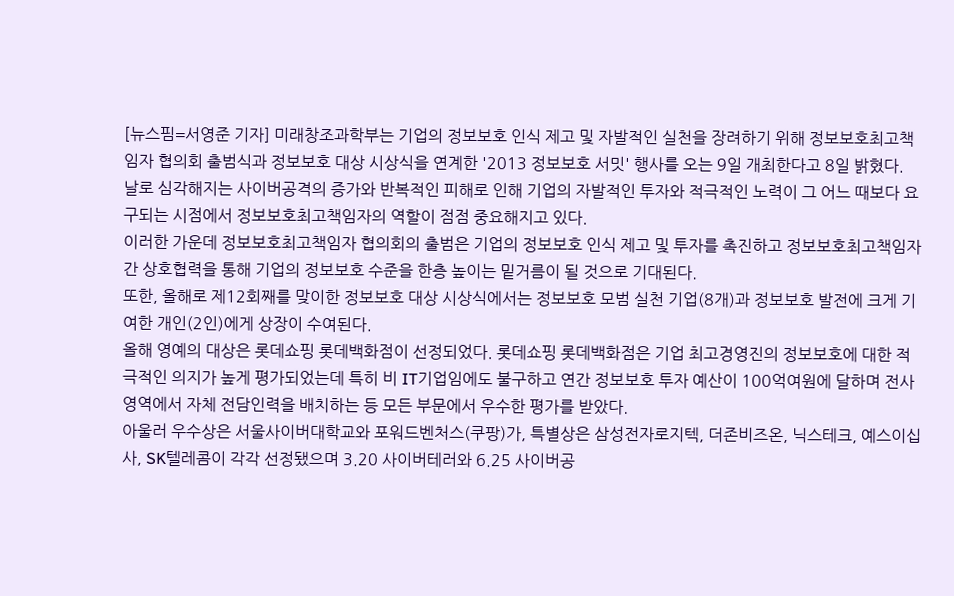[뉴스핌=서영준 기자] 미래창조과학부는 기업의 정보보호 인식 제고 및 자발적인 실천을 장려하기 위해 정보보호최고책임자 협의회 출범식과 정보보호 대상 시상식을 연계한 '2013 정보보호 서밋' 행사를 오는 9일 개최한다고 8일 밝혔다.
날로 심각해지는 사이버공격의 증가와 반복적인 피해로 인해 기업의 자발적인 투자와 적극적인 노력이 그 어느 때보다 요구되는 시점에서 정보보호최고책임자의 역할이 점점 중요해지고 있다.
이러한 가운데 정보보호최고책임자 협의회의 출범은 기업의 정보보호 인식 제고 및 투자를 촉진하고 정보보호최고책임자 간 상호협력을 통해 기업의 정보보호 수준을 한층 높이는 밑거름이 될 것으로 기대된다.
또한, 올해로 제12회째를 맞이한 정보보호 대상 시상식에서는 정보보호 모범 실천 기업(8개)과 정보보호 발전에 크게 기여한 개인(2인)에게 상장이 수여된다.
올해 영예의 대상은 롯데쇼핑 롯데백화점이 선정되었다. 롯데쇼핑 롯데백화점은 기업 최고경영진의 정보보호에 대한 적극적인 의지가 높게 평가되었는데 특히 비 IT기업임에도 불구하고 연간 정보보호 투자 예산이 100억여원에 달하며 전사 영역에서 자체 전담인력을 배치하는 등 모든 부문에서 우수한 평가를 받았다.
아울러 우수상은 서울사이버대학교와 포워드벤처스(쿠팡)가, 특별상은 삼성전자로지텍, 더존비즈온, 닉스테크, 예스이십사, SK텔레콤이 각각 선정됐으며 3.20 사이버테러와 6.25 사이버공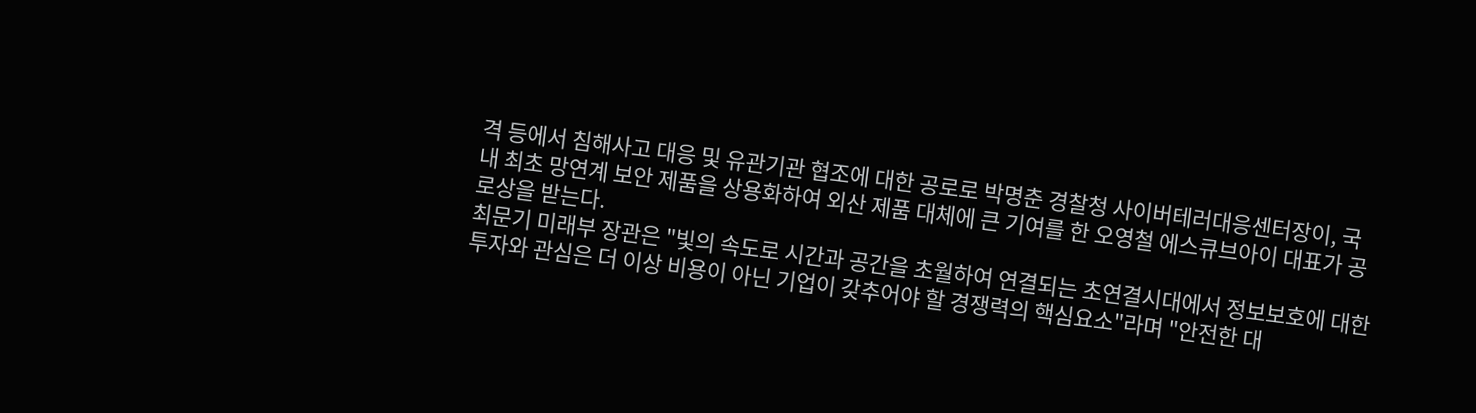격 등에서 침해사고 대응 및 유관기관 협조에 대한 공로로 박명춘 경찰청 사이버테러대응센터장이, 국내 최초 망연계 보안 제품을 상용화하여 외산 제품 대체에 큰 기여를 한 오영철 에스큐브아이 대표가 공로상을 받는다.
최문기 미래부 장관은 "빛의 속도로 시간과 공간을 초월하여 연결되는 초연결시대에서 정보보호에 대한 투자와 관심은 더 이상 비용이 아닌 기업이 갖추어야 할 경쟁력의 핵심요소"라며 "안전한 대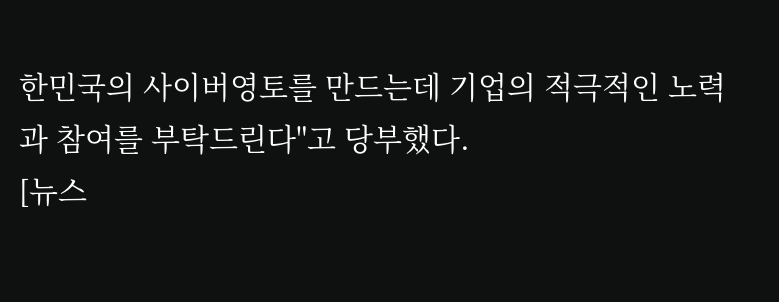한민국의 사이버영토를 만드는데 기업의 적극적인 노력과 참여를 부탁드린다"고 당부했다.
[뉴스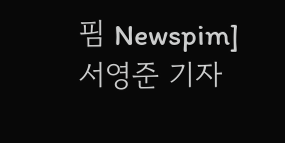핌 Newspim] 서영준 기자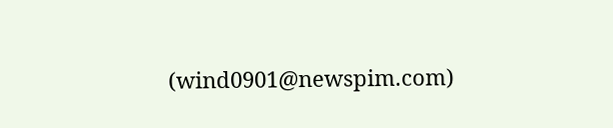(wind0901@newspim.com)